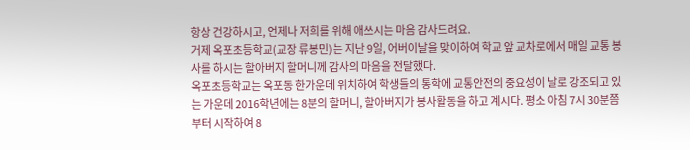항상 건강하시고, 언제나 저희를 위해 애쓰시는 마음 감사드려요.
거제 옥포초등학교(교장 류봉민)는 지난 9일, 어버이날을 맞이하여 학교 앞 교차로에서 매일 교통 봉사를 하시는 할아버지 할머니께 감사의 마음을 전달했다.
옥포초등학교는 옥포동 한가운데 위치하여 학생들의 통학에 교통안전의 중요성이 날로 강조되고 있는 가운데 2016학년에는 8분의 할머니, 할아버지가 봉사활동을 하고 계시다. 평소 아침 7시 30분쯤부터 시작하여 8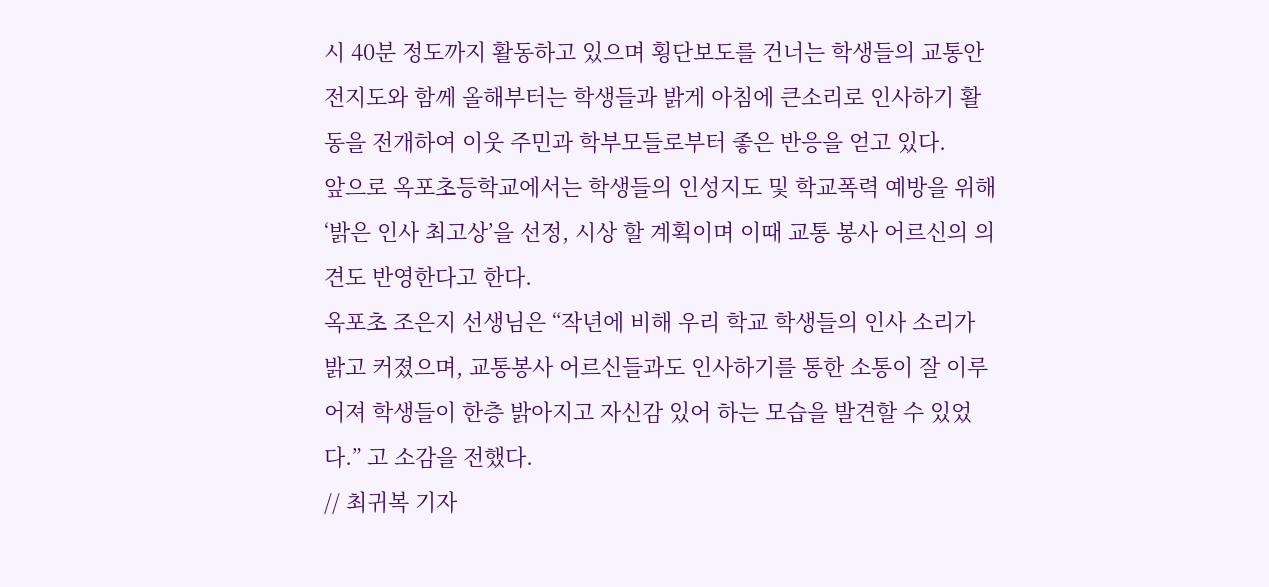시 40분 정도까지 활동하고 있으며 횡단보도를 건너는 학생들의 교통안전지도와 함께 올해부터는 학생들과 밝게 아침에 큰소리로 인사하기 활동을 전개하여 이웃 주민과 학부모들로부터 좋은 반응을 얻고 있다.
앞으로 옥포초등학교에서는 학생들의 인성지도 및 학교폭력 예방을 위해 ‘밝은 인사 최고상’을 선정, 시상 할 계획이며 이때 교통 봉사 어르신의 의견도 반영한다고 한다.
옥포초 조은지 선생님은 “작년에 비해 우리 학교 학생들의 인사 소리가 밝고 커졌으며, 교통봉사 어르신들과도 인사하기를 통한 소통이 잘 이루어져 학생들이 한층 밝아지고 자신감 있어 하는 모습을 발견할 수 있었다.” 고 소감을 전했다.
// 최귀복 기자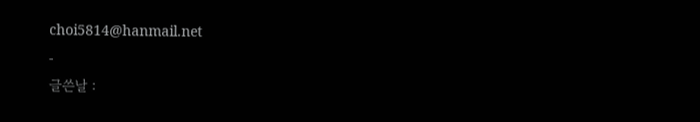choi5814@hanmail.net
-
글쓴날 :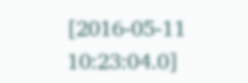[2016-05-11 10:23:04.0]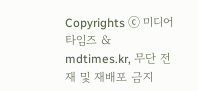Copyrights ⓒ 미디어타임즈 & mdtimes.kr, 무단 전재 및 재배포 금지